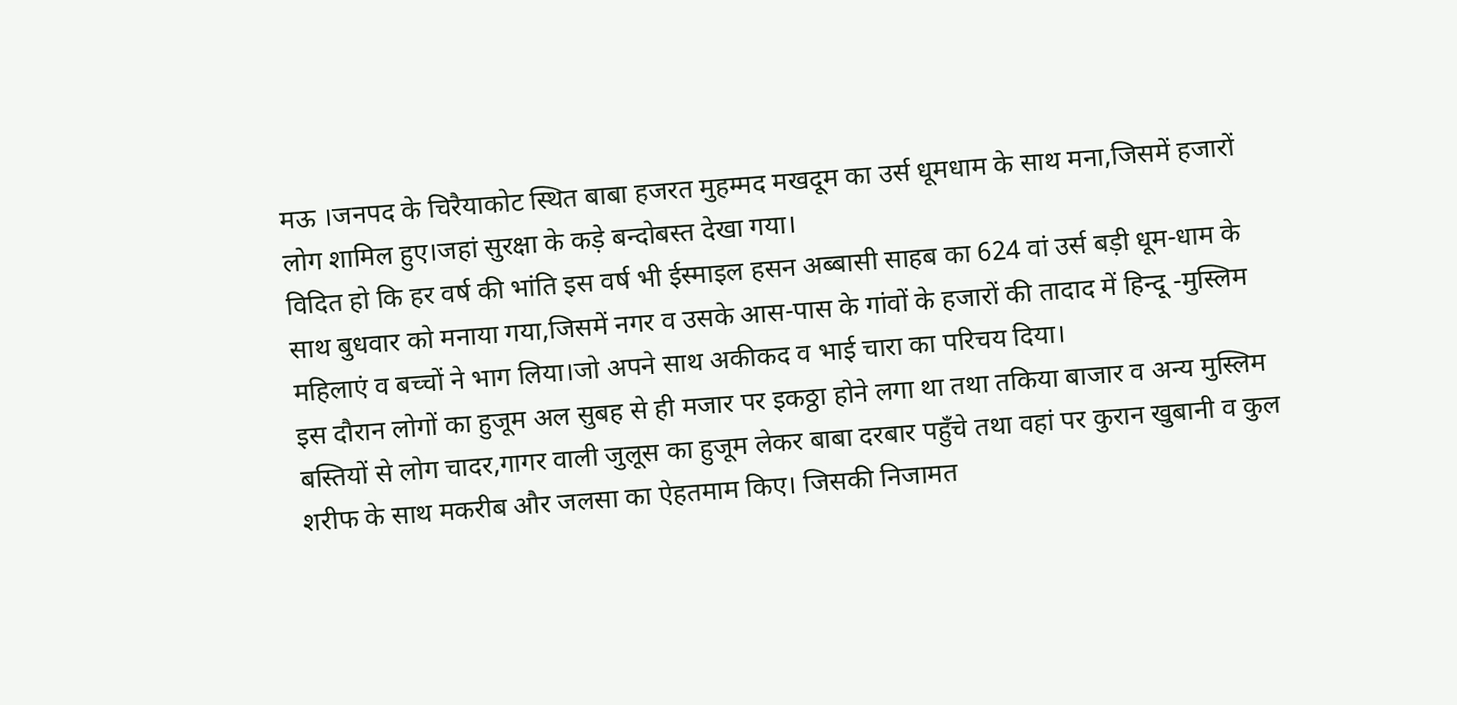मऊ ।जनपद के चिरैयाकोट स्थित बाबा हजरत मुहम्मद मखदूम का उर्स धूमधाम के साथ मना,जिसमें हजारों लोग शामिल हुए।जहां सुरक्षा के कड़े बन्दोबस्त देखा गया।
विदित हो कि हर वर्ष की भांति इस वर्ष भी ईस्माइल हसन अब्बासी साहब का 624 वां उर्स बड़ी धूम-धाम के साथ बुधवार को मनाया गया,जिसमें नगर व उसके आस-पास के गांवों के हजारों की तादाद में हिन्दू -मुस्लिम महिलाएं व बच्चों ने भाग लिया।जो अपने साथ अकीकद व भाई चारा का परिचय दिया।
इस दौरान लोगों का हुजूम अल सुबह से ही मजार पर इकठ्ठा होने लगा था तथा तकिया बाजार व अन्य मुस्लिम बस्तियों से लोग चादर,गागर वाली जुलूस का हुजूम लेकर बाबा दरबार पहुँचे तथा वहां पर कुरान खुबानी व कुल शरीफ के साथ मकरीब और जलसा का ऐहतमाम किए। जिसकी निजामत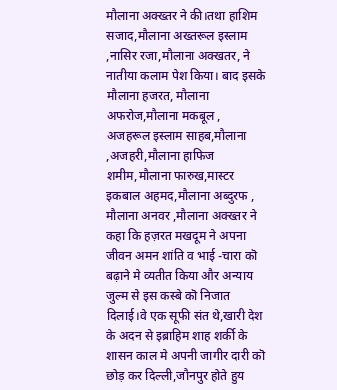मौलाना अक्ख्तर ने की।तथा हाशिम सजाद,मौलाना अख्तरूल इस्लाम ,नासिर रजा,मौलाना अक्खतर, ने नातीया कलाम पेश किया। बाद इसके मौलाना हजरत, मौलाना अफरोज,मौलाना मकबूल , अजहरूल इस्लाम साहब,मौलाना ,अजहरी,मौलाना हाफिज शमीम,मौलाना फारुख,मास्टर इकबाल अहमद,मौलाना अब्दुरफ , मौलाना अनवर ,मौलाना अक्ख्तर ने कहा कि हज़रत मखदूम ने अपना जीवन अमन शांति व भाई -चारा कॊ बढ़ाने मे व्यतीत किया और अन्याय जुल्म से इस कस्बे कॊ निजात दिलाई।वे एक सूफी संत थे,खारी देश के अदन से इब्राहिम शाह शर्की के शासन काल मे अपनी जागीर दारी कॊ छोड़ कर दिल्ली,जौनपुर होते हुय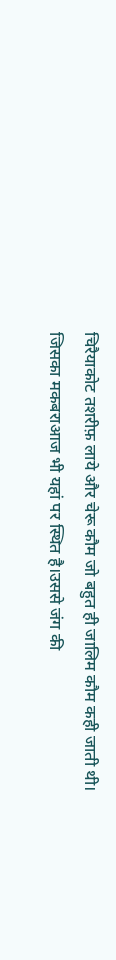चिरैयाकोट तशरीफ़ लाये और चेरू कौम जो बहुत ही जालिम कौम कही जाती थी। जिसका मकबराआज भी यहां पर स्थित है।उससे जंग की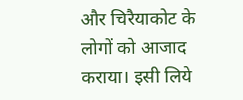और चिरैयाकोट के लोगों को आजाद कराया। इसी लिये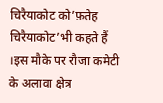चिरैयाकोट को’फ़तेह चिरैयाकोट’भी कहते हैं ।इस मौके पर रौजा कमेटी के अलावा क्षेत्र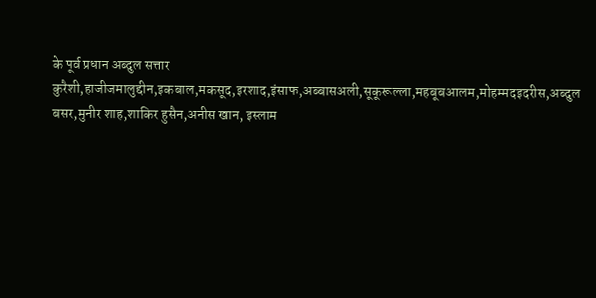के पूर्व प्रधान अब्दुल सत्तार
कुरैशी,हाजीजमालुद्दीन,इकबाल,मकसूद,इरशाद,इंसाफ,अब्बासअली,सूकूरूल्ला,महबूबआलम,मोहम्मदइदरीस,अब्दुल बसर,मुनीर शाह,शाकिर हुसैन,अनीस खान, इस्लाम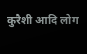कुरैशी आदि लोग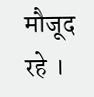मौजूद रहे ।